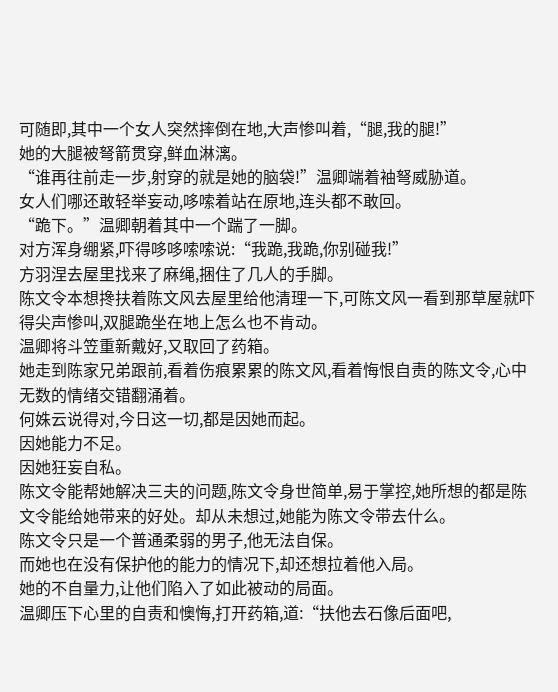可随即,其中一个女人突然摔倒在地,大声惨叫着,“腿,我的腿!”
她的大腿被弩箭贯穿,鲜血淋漓。
“谁再往前走一步,射穿的就是她的脑袋!”温卿端着袖弩威胁道。
女人们哪还敢轻举妄动,哆嗦着站在原地,连头都不敢回。
“跪下。”温卿朝着其中一个踹了一脚。
对方浑身绷紧,吓得哆哆嗦嗦说:“我跪,我跪,你别碰我!”
方羽涅去屋里找来了麻绳,捆住了几人的手脚。
陈文令本想搀扶着陈文风去屋里给他清理一下,可陈文风一看到那草屋就吓得尖声惨叫,双腿跪坐在地上怎么也不肯动。
温卿将斗笠重新戴好,又取回了药箱。
她走到陈家兄弟跟前,看着伤痕累累的陈文风,看着悔恨自责的陈文令,心中无数的情绪交错翻涌着。
何姝云说得对,今日这一切,都是因她而起。
因她能力不足。
因她狂妄自私。
陈文令能帮她解决三夫的问题,陈文令身世简单,易于掌控,她所想的都是陈文令能给她带来的好处。却从未想过,她能为陈文令带去什么。
陈文令只是一个普通柔弱的男子,他无法自保。
而她也在没有保护他的能力的情况下,却还想拉着他入局。
她的不自量力,让他们陷入了如此被动的局面。
温卿压下心里的自责和懊悔,打开药箱,道:“扶他去石像后面吧,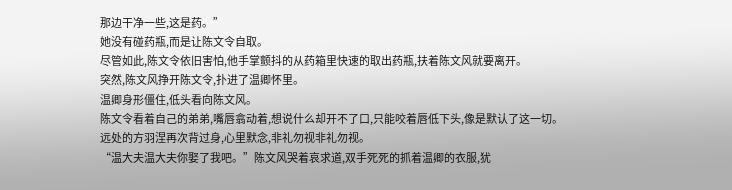那边干净一些,这是药。”
她没有碰药瓶,而是让陈文令自取。
尽管如此,陈文令依旧害怕,他手掌颤抖的从药箱里快速的取出药瓶,扶着陈文风就要离开。
突然,陈文风挣开陈文令,扑进了温卿怀里。
温卿身形僵住,低头看向陈文风。
陈文令看着自己的弟弟,嘴唇翕动着,想说什么却开不了口,只能咬着唇低下头,像是默认了这一切。
远处的方羽涅再次背过身,心里默念,非礼勿视非礼勿视。
“温大夫温大夫你娶了我吧。”陈文风哭着哀求道,双手死死的抓着温卿的衣服,犹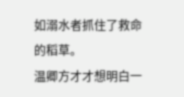如溺水者抓住了救命的稻草。
温卿方才才想明白一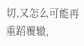切,又怎么可能再重蹈覆辙,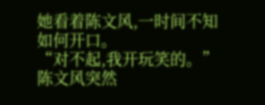她看着陈文风,一时间不知如何开口。
“对不起,我开玩笑的。”陈文风突然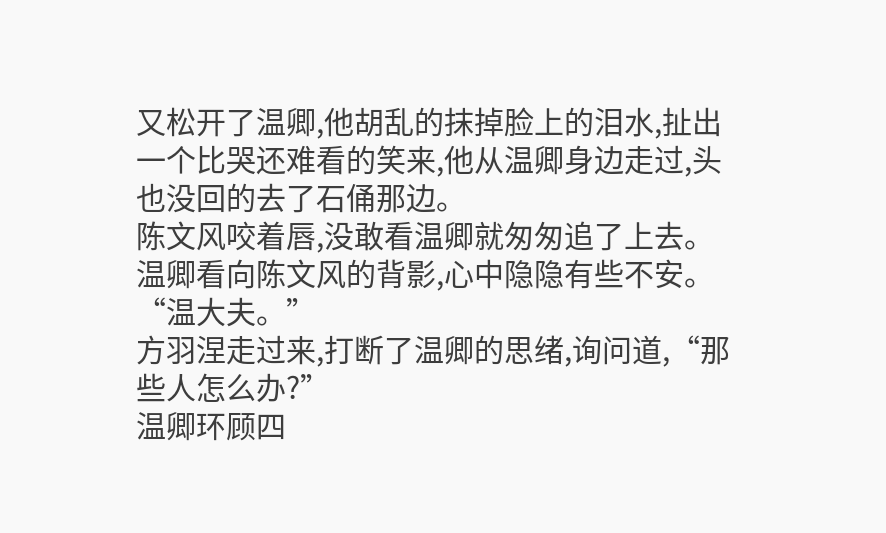又松开了温卿,他胡乱的抹掉脸上的泪水,扯出一个比哭还难看的笑来,他从温卿身边走过,头也没回的去了石俑那边。
陈文风咬着唇,没敢看温卿就匆匆追了上去。
温卿看向陈文风的背影,心中隐隐有些不安。
“温大夫。”
方羽涅走过来,打断了温卿的思绪,询问道,“那些人怎么办?”
温卿环顾四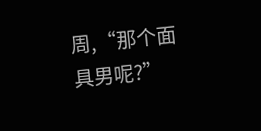周,“那个面具男呢?”